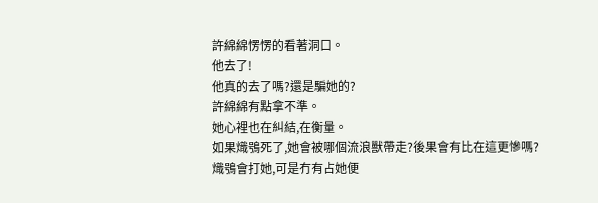許綿綿愣愣的看著洞口。
他去了!
他真的去了嗎?還是騙她的?
許綿綿有點拿不準。
她心裡也在糾結,在衡量。
如果熾鴞死了,她會被哪個流浪獸帶走?後果會有比在這更慘嗎?
熾鴞會打她,可是冇有占她便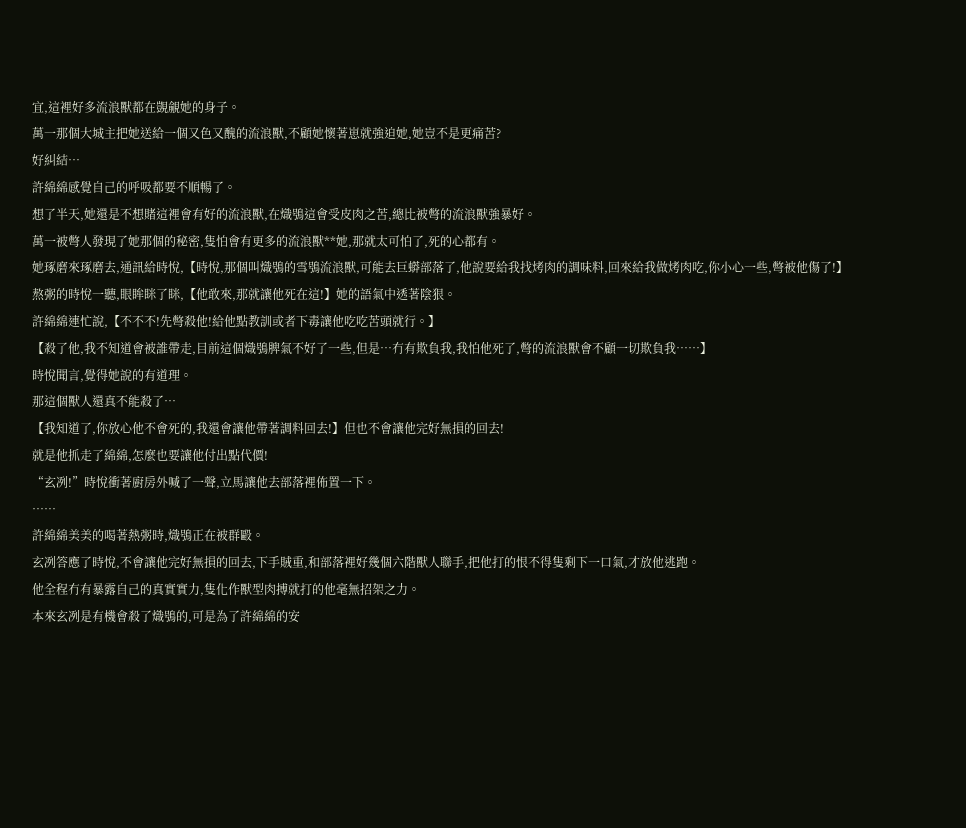宜,這裡好多流浪獸都在覬覦她的身子。
萬一那個大城主把她送給一個又色又醜的流浪獸,不顧她懷著崽就強迫她,她豈不是更痛苦?
好糾結…
許綿綿感覺自己的呼吸都要不順暢了。
想了半天,她還是不想賭這裡會有好的流浪獸,在熾鴞這會受皮肉之苦,總比被彆的流浪獸強暴好。
萬一被彆人發現了她那個的秘密,隻怕會有更多的流浪獸**她,那就太可怕了,死的心都有。
她琢磨來琢磨去,通訊給時悅,【時悅,那個叫熾鴞的雪鴞流浪獸,可能去巨蟒部落了,他說要給我找烤肉的調味料,回來給我做烤肉吃,你小心一些,彆被他傷了!】
熬粥的時悅一聽,眼眸眯了眯,【他敢來,那就讓他死在這!】她的語氣中透著陰狠。
許綿綿連忙說,【不不不!先彆殺他!給他點教訓或者下毒讓他吃吃苦頭就行。】
【殺了他,我不知道會被誰帶走,目前這個熾鴞脾氣不好了一些,但是…冇有欺負我,我怕他死了,彆的流浪獸會不顧一切欺負我……】
時悅聞言,覺得她說的有道理。
那這個獸人還真不能殺了…
【我知道了,你放心他不會死的,我還會讓他帶著調料回去!】但也不會讓他完好無損的回去!
就是他抓走了綿綿,怎麼也要讓他付出點代價!
“玄冽!”時悅衝著廚房外喊了一聲,立馬讓他去部落裡佈置一下。
……
許綿綿美美的喝著熱粥時,熾鴞正在被群毆。
玄冽答應了時悅,不會讓他完好無損的回去,下手賊重,和部落裡好幾個六階獸人聯手,把他打的恨不得隻剩下一口氣,才放他逃跑。
他全程冇有暴露自己的真實實力,隻化作獸型肉搏就打的他毫無招架之力。
本來玄冽是有機會殺了熾鴞的,可是為了許綿綿的安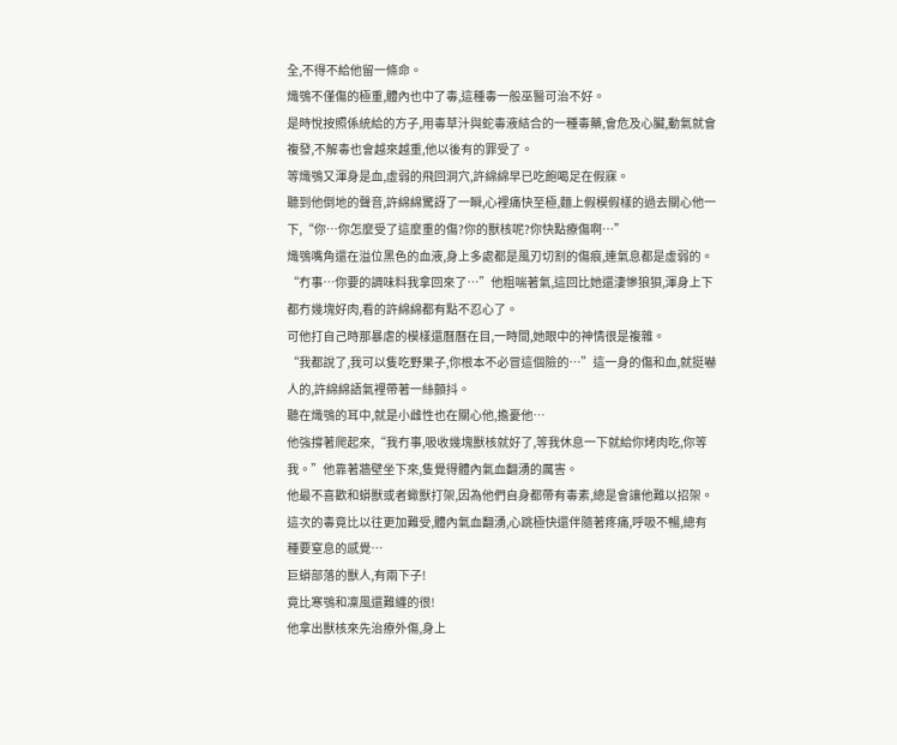全,不得不給他留一條命。
熾鴞不僅傷的極重,體內也中了毒,這種毒一般巫醫可治不好。
是時悅按照係統給的方子,用毒草汁與蛇毒液結合的一種毒藥,會危及心臟,動氣就會複發,不解毒也會越來越重,他以後有的罪受了。
等熾鴞又渾身是血,虛弱的飛回洞穴,許綿綿早已吃飽喝足在假寐。
聽到他倒地的聲音,許綿綿驚訝了一瞬,心裡痛快至極,麵上假模假樣的過去關心他一下,“你…你怎麼受了這麼重的傷?你的獸核呢?你快點療傷啊…”
熾鴞嘴角還在溢位黑色的血液,身上多處都是風刃切割的傷痕,連氣息都是虛弱的。
“冇事…你要的調味料我拿回來了…”他粗喘著氣,這回比她還淒慘狼狽,渾身上下都冇幾塊好肉,看的許綿綿都有點不忍心了。
可他打自己時那暴虐的模樣還曆曆在目,一時間,她眼中的神情很是複雜。
“我都說了,我可以隻吃野果子,你根本不必冒這個險的…”這一身的傷和血,就挺嚇人的,許綿綿語氣裡帶著一絲顫抖。
聽在熾鴞的耳中,就是小雌性也在關心他,擔憂他…
他強撐著爬起來,“我冇事,吸收幾塊獸核就好了,等我休息一下就給你烤肉吃,你等我。”他靠著牆壁坐下來,隻覺得體內氣血翻湧的厲害。
他最不喜歡和蟒獸或者蠍獸打架,因為他們自身都帶有毒素,總是會讓他難以招架。
這次的毒竟比以往更加難受,體內氣血翻湧,心跳極快還伴隨著疼痛,呼吸不暢,總有種要窒息的感覺…
巨蟒部落的獸人,有兩下子!
竟比寒鴞和凜風還難纏的很!
他拿出獸核來先治療外傷,身上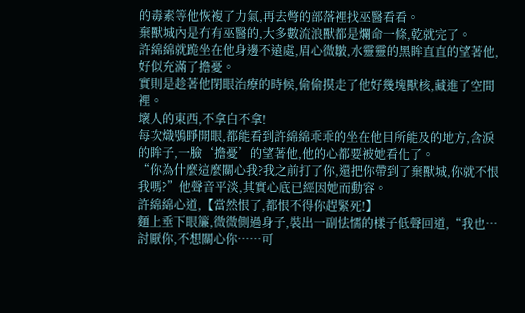的毒素等他恢複了力氣,再去彆的部落裡找巫醫看看。
棄獸城內是冇有巫醫的,大多數流浪獸都是爛命一條,乾就完了。
許綿綿就跪坐在他身邊不遠處,眉心微皺,水靈靈的黑眸直直的望著他,好似充滿了擔憂。
實則是趁著他閉眼治療的時候,偷偷摸走了他好幾塊獸核,藏進了空間裡。
壞人的東西,不拿白不拿!
每次熾鴞睜開眼,都能看到許綿綿乖乖的坐在他目所能及的地方,含淚的眸子,一臉‘擔憂’的望著他,他的心都要被她看化了。
“你為什麼這麼關心我?我之前打了你,還把你帶到了棄獸城,你就不恨我嗎?”他聲音平淡,其實心底已經因她而動容。
許綿綿心道,【當然恨了,都恨不得你趕緊死!】
麵上垂下眼簾,微微側過身子,裝出一副怯懦的樣子低聲回道,“我也…討厭你,不想關心你……可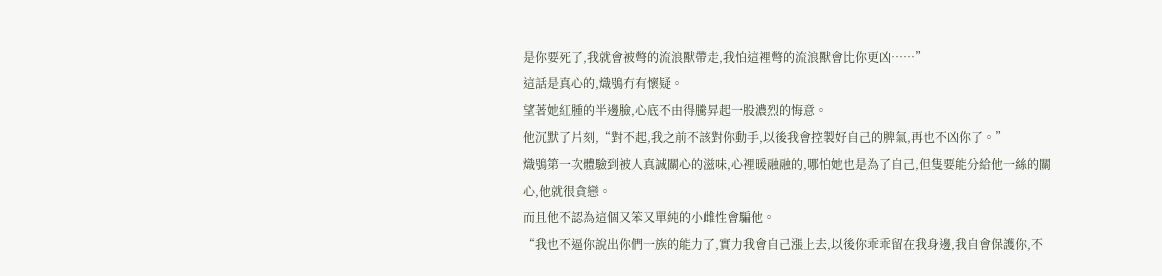是你要死了,我就會被彆的流浪獸帶走,我怕這裡彆的流浪獸會比你更凶……”
這話是真心的,熾鴞冇有懷疑。
望著她紅腫的半邊臉,心底不由得騰昇起一股濃烈的悔意。
他沉默了片刻,“對不起,我之前不該對你動手,以後我會控製好自己的脾氣,再也不凶你了。”
熾鴞第一次體驗到被人真誠關心的滋味,心裡暖融融的,哪怕她也是為了自己,但隻要能分給他一絲的關心,他就很貪戀。
而且他不認為這個又笨又單純的小雌性會騙他。
“我也不逼你說出你們一族的能力了,實力我會自己漲上去,以後你乖乖留在我身邊,我自會保護你,不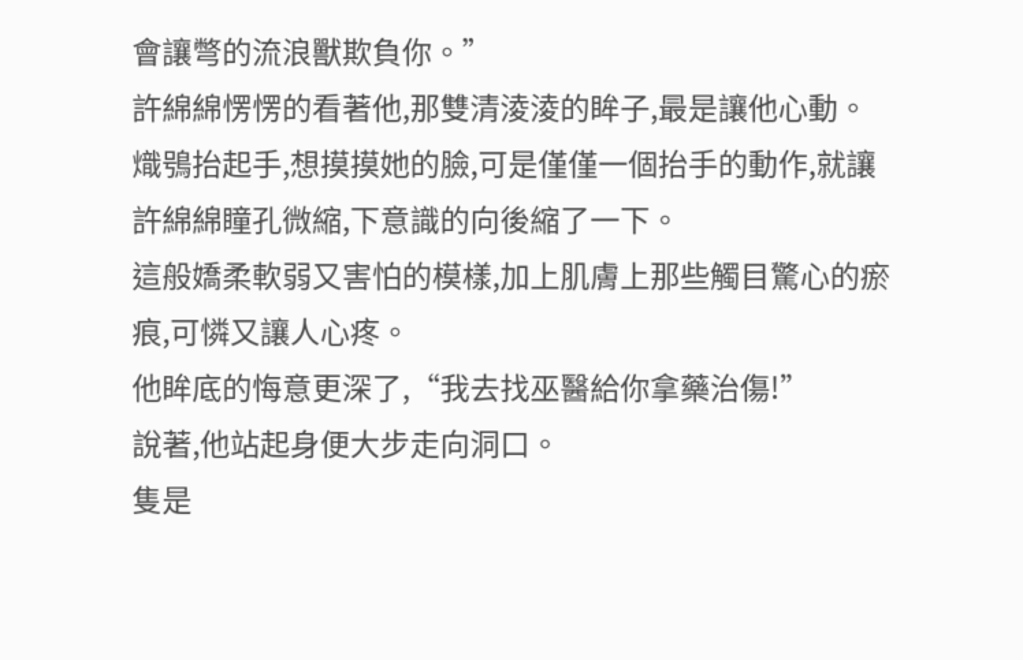會讓彆的流浪獸欺負你。”
許綿綿愣愣的看著他,那雙清淩淩的眸子,最是讓他心動。
熾鴞抬起手,想摸摸她的臉,可是僅僅一個抬手的動作,就讓許綿綿瞳孔微縮,下意識的向後縮了一下。
這般嬌柔軟弱又害怕的模樣,加上肌膚上那些觸目驚心的瘀痕,可憐又讓人心疼。
他眸底的悔意更深了,“我去找巫醫給你拿藥治傷!”
說著,他站起身便大步走向洞口。
隻是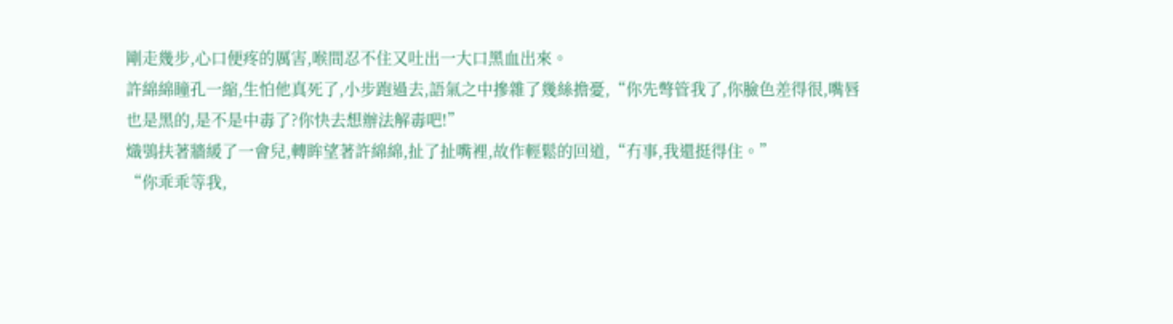剛走幾步,心口便疼的厲害,喉間忍不住又吐出一大口黑血出來。
許綿綿瞳孔一縮,生怕他真死了,小步跑過去,語氣之中摻雜了幾絲擔憂,“你先彆管我了,你臉色差得很,嘴唇也是黑的,是不是中毒了?你快去想辦法解毒吧!”
熾鴞扶著牆緩了一會兒,轉眸望著許綿綿,扯了扯嘴裡,故作輕鬆的回道,“冇事,我還挺得住。”
“你乖乖等我,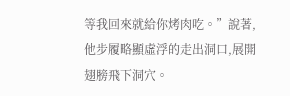等我回來就給你烤肉吃。”說著,他步履略顯虛浮的走出洞口,展開翅膀飛下洞穴。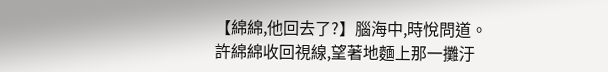【綿綿,他回去了?】腦海中,時悅問道。
許綿綿收回視線,望著地麵上那一攤汙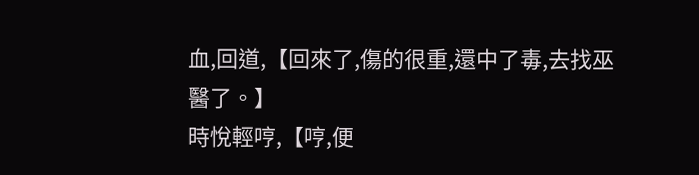血,回道,【回來了,傷的很重,還中了毒,去找巫醫了。】
時悅輕哼,【哼,便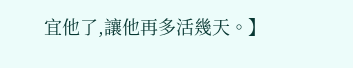宜他了,讓他再多活幾天。】